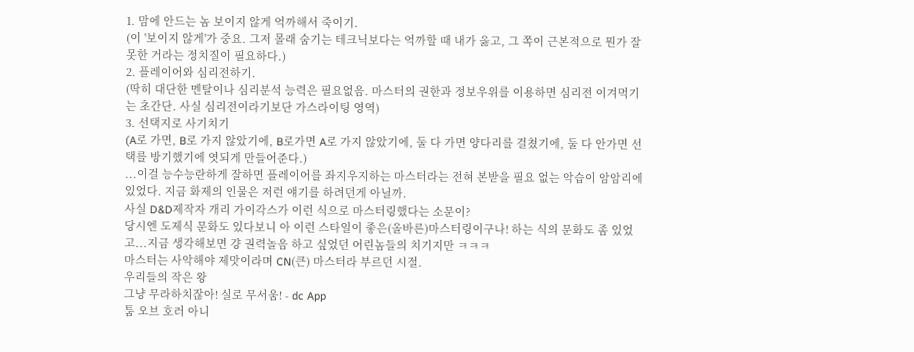1. 맘에 안드는 놈 보이지 않게 억까해서 죽이기.
(이 '보이지 않게'가 중요. 그저 몰래 숨기는 테크닉보다는 억까할 때 내가 옳고, 그 쪽이 근본적으로 뭔가 잘못한 거라는 정치질이 필요하다.)
2. 플레이어와 심리전하기.
(딱히 대단한 멘탈이나 심리분석 능력은 필요없음. 마스터의 권한과 정보우위를 이용하면 심리전 이겨먹기는 초간단. 사실 심리전이라기보단 가스라이팅 영역)
3. 선택지로 사기치기
(A로 가면, B로 가지 않았기에, B로가면 A로 가지 않았기에, 둘 다 가면 양다리를 걸쳤기에, 둘 다 안가면 선택를 방기했기에 엿되게 만들어준다.)
...이걸 능수능란하게 잘하면 플레이어를 좌지우지하는 마스터라는 전혀 본받을 필요 없는 악습이 암암리에 있었다. 지금 화제의 인물은 저런 얘기를 하려던게 아닐까.
사실 D&D제작자 개리 가이각스가 이런 식으로 마스터링했다는 소문이?
당시엔 도제식 문화도 있다보니 아 이런 스타일이 좋은(올바른)마스터링이구나! 하는 식의 문화도 좀 있었고...지금 생각해보면 걍 권력놀음 하고 싶었던 어린놈들의 치기지만 ㅋㅋㅋ
마스터는 사악해야 제맛이라며 CN(큰) 마스터라 부르던 시절.
우리들의 작은 왕
그냥 무라하치잖아! 실로 무서움! - dc App
툼 오브 호러 아니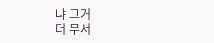냐 그거
더 무서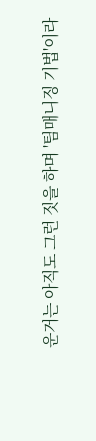운거는 아직도 그런 짓을 하며 '팀매니징 기법'이라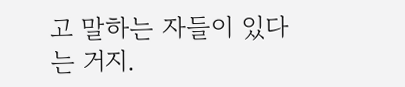고 말하는 자들이 있다는 거지.